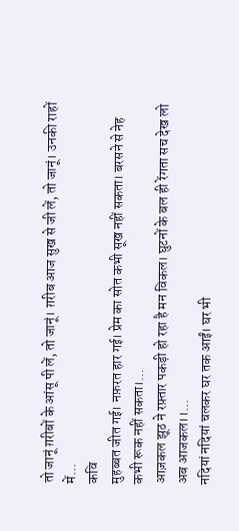तो जानूं ग़रीबों के आंसू पी लें, तो जानूं। ग़रीब आज सुख से जी लें, तो जानूं। उनकी राहों में...
कवि
मुहब्बत जीत गई। नफ़रत हार गई। प्रेम का सोत कभी सूख नहीं सकता। बरसने से नेह कभी रूक नहीं सकता।...
आज़कल झूठ ने रफ़्तार पकड़ी हो रहा है मन विकल। घुटनों के बल ही रेंगता सच देख लो अब आजकल।।...
नदियां नदियां चलकर घर तक आईं। घर भी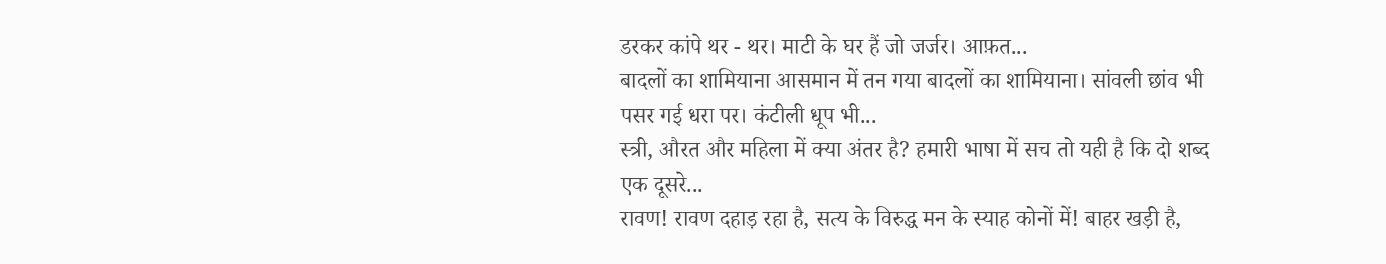डरकर कांपे थर - थर। माटी के घर हैं जो जर्जर। आफ़त...
बादलों का शामियाना आसमान में तन गया बादलों का शामियाना। सांवली छांव भी पसर गई धरा पर। कंटीली धूप भी...
स्त्री, औरत और महिला में क्या अंतर है? हमारी भाषा में सच तो यही है कि दो शब्द एक दूसरे...
रावण! रावण दहाड़ रहा है, सत्य के विरुद्ध मन के स्याह कोनों में! बाहर खड़ी है,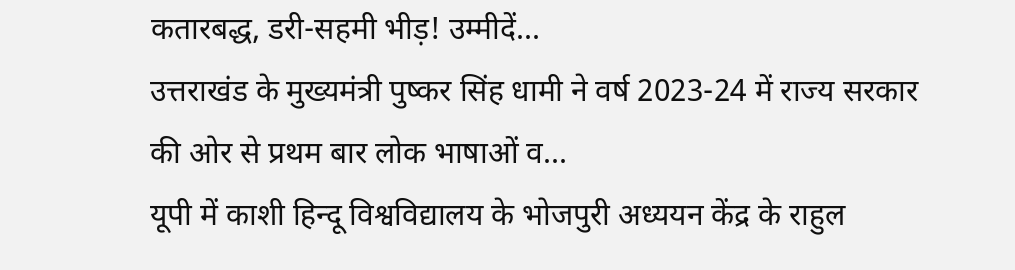कतारबद्ध, डरी-सहमी भीड़! उम्मीदें...
उत्तराखंड के मुख्यमंत्री पुष्कर सिंह धामी ने वर्ष 2023-24 में राज्य सरकार की ओर से प्रथम बार लोक भाषाओं व...
यूपी में काशी हिन्दू विश्वविद्यालय के भोजपुरी अध्ययन केंद्र के राहुल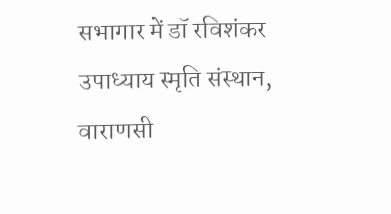सभागार में डॉ रविशंकर उपाध्याय स्मृति संस्थान, वाराणसी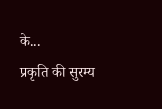के...
प्रकृति की सुरम्य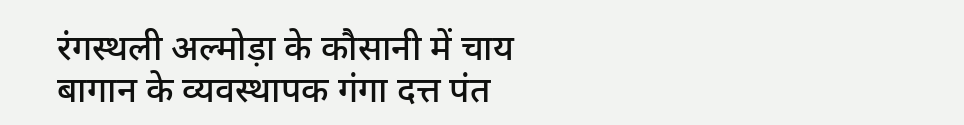रंगस्थली अल्मोड़ा के कौसानी में चाय बागान के व्यवस्थापक गंगा दत्त पंत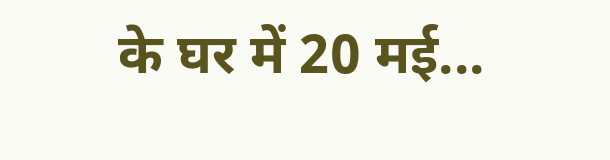के घर में 20 मई...